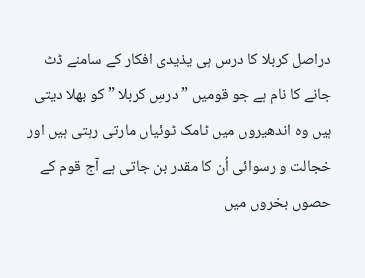دراصل کربلا کا درس ہی یذیدی افکار کے سامنے ڈٹ جانے کا نام ہے جو قومیں ”درسِ کربلا ” کو بھلا دیتی ہیں وہ اندھیروں میں ٹامک ٹوئیاں مارتی رہتی ہیں اور خجالت و رسوائی اُن کا مقدر بن جاتی ہے آج قوم کے حصوں بخروں میں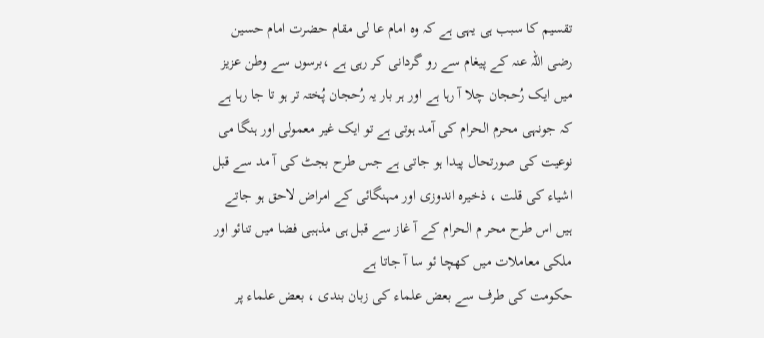تقسیم کا سبب ہی یہی ہے کہ وہ امام عا لی مقام حضرت امام حسین رضی اللہ عنہ کے پیغام سے رو گردانی کر رہی ہے ،برسوں سے وطن عزیز میں ایک رُحجان چلا آ رہا ہے اور ہر بار یہ رُحجان پُختہ تر ہو تا جا رہا ہے کہ جونہی محرم الحرام کی آمد ہوتی ہے تو ایک غیر معمولی اور ہنگا می نوعیت کی صورتحال پیدا ہو جاتی ہے جس طرح بجٹ کی آ مد سے قبل اشیاء کی قلت ، ذخیرہ اندوزی اور مہنگائی کے امراض لاحق ہو جاتے ہیں اس طرح محر م الحرام کے آ غاز سے قبل ہی مذہبی فضا میں تنائو اور ملکی معاملات میں کھچا ئو سا آ جاتا ہے
حکومت کی طرف سے بعض علماء کی زبان بندی ، بعض علماء پر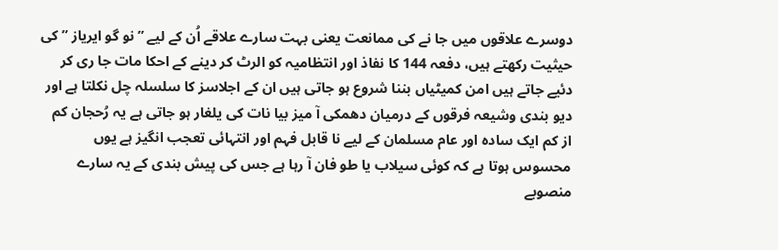دوسرے علاقوں میں جا نے کی ممانعت یعنی بہت سارے علاقے اُن کے لیے ”نو گو ایریاز ” کی حیثیت رکھتے ہیں، دفعہ 144 کا نفاذ اور انتظامیہ کو الرٹ کر دینے کے احکا مات جا ری کر دئیے جاتے ہیں امن کمیٹیاں بننا شروع ہو جاتی ہیں ان کے اجلاسز کا سلسلہ چل نکلتا ہے اور دیو بندی وشیعہ فرقوں کے درمیان دھمکی آ میز بیا نات کی یلغار ہو جاتی ہے یہ رُحجان کم از کم ایک سادہ اور عام مسلمان کے لیے نا قابل فہم اور انتہائی تعجب انگیز ہے یوں محسوس ہوتا ہے کہ کوئی سیلاب یا طو فان آ رہا ہے جس کی پیش بندی کے یہ سارے منصوبے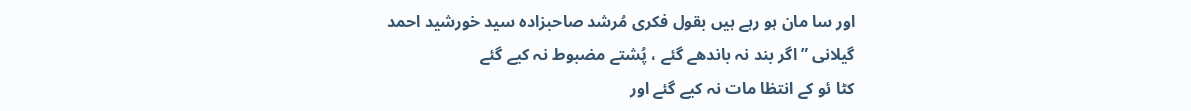اور سا مان ہو رہے ہیں بقول فکری مُرشد صاحبزادہ سید خورشید احمد گیلانی ”اگر بند نہ باندھے گئے ، پُشتے مضبوط نہ کیے گئے
کٹا ئو کے انتظا مات نہ کیے گئے اور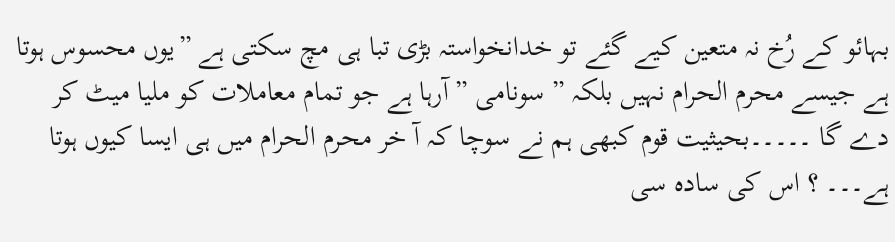بہائو کے رُخ نہ متعین کیے گئے تو خدانخواستہ بڑی تبا ہی مچ سکتی ہے ”یوں محسوس ہوتا ہے جیسے محرم الحرام نہیں بلکہ ” سونامی ” آرہا ہے جو تمام معاملات کو ملیا میٹ کر دے گا ۔۔۔۔۔بحیثیت قوم کبھی ہم نے سوچا کہ آ خر محرم الحرام میں ہی ایسا کیوں ہوتا ہے۔۔۔ ؟ اس کی سادہ سی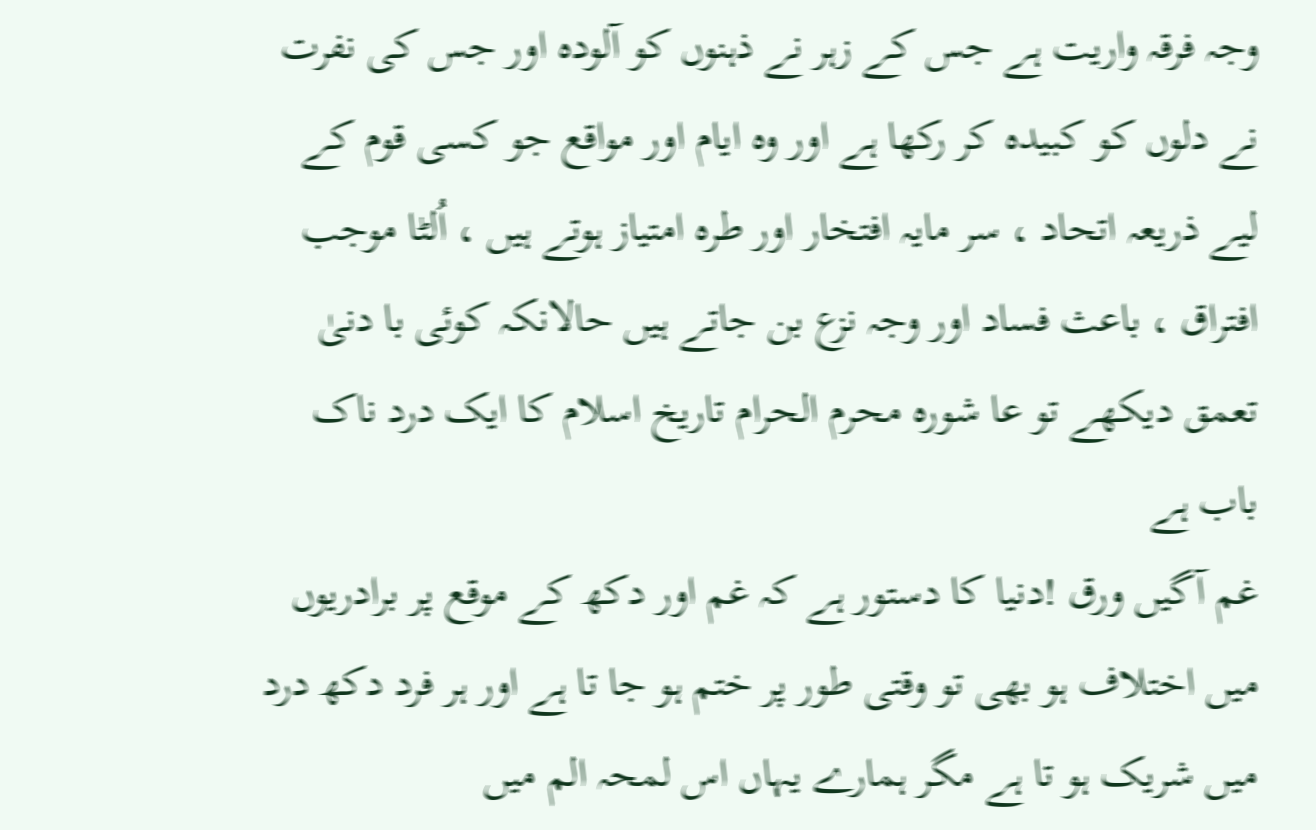وجہ فرقہ واریت ہے جس کے زہر نے ذہنوں کو آلودہ اور جس کی نفرت نے دلوں کو کبیدہ کر رکھا ہے اور وہ ایام اور مواقع جو کسی قوم کے لیے ذریعہ اتحاد ، سر مایہ افتخار اور طرہ امتیاز ہوتے ہیں ، اُلٹا موجب افتراق ، باعث فساد اور وجہ نزع بن جاتے ہیں حالانکہ کوئی با دنیٰ تعمق دیکھے تو عا شورہ محرم الحرام تاریخ اسلام کا ایک درد ناک باب ہے
غم آگیں ورق !دنیا کا دستور ہے کہ غم اور دکھ کے موقع پر برادریوں میں اختلاف ہو بھی تو وقتی طور پر ختم ہو جا تا ہے اور ہر فرد دکھ درد میں شریک ہو تا ہے مگر ہمارے یہاں اس لمحہ الم میں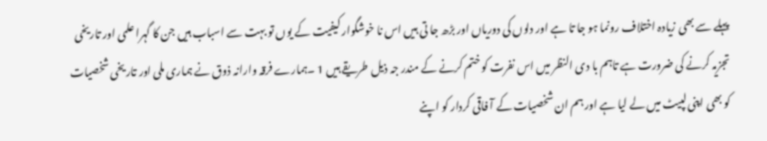پہلے سے بھی زیادہ اختلاف رونما ہو جا تا ہے اور دلوں کی دوریاں اور بڑھ جا تی ہیں اس نا خوشگوار کیفیت کے یوں تو بہت سے اسباب ہیں جن کا گہرا علمی اور تاریخی تجزیہ کرنے کی ضرورت ہے تاہم با دی النظر میں اس نفرت کو ختم کرنے کے مندر جہ ذیل طریقے ہیں 1 ۔ہمارے فرقہ وارانہ ذوق نے ہماری ملی اور تاریخی شخصیات کو بھی اپنی لپیٹ میں لے لیا ہے اور ہم ان شخصیات کے آ فاقی کردار کو اپنے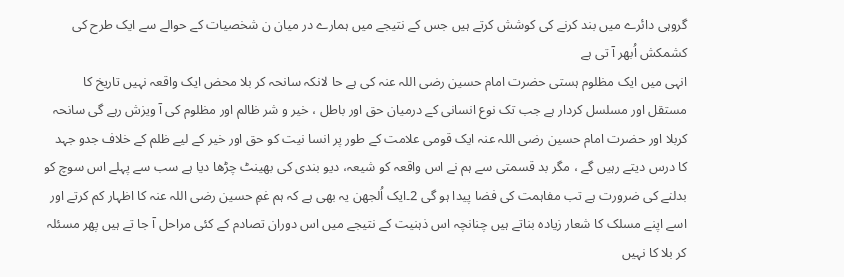گروہی دائرے میں بند کرنے کی کوشش کرتے ہیں جس کے نتیجے میں ہمارے در میان ن شخصیات کے حوالے سے ایک طرح کی کشمکش اُبھر آ تی ہے
انہی میں ایک مظلوم ہستی حضرت امام حسین رضی اللہ عنہ کی ہے حا لانکہ سانحہ کر بلا محض ایک واقعہ نہیں تاریخ کا مستقل اور مسلسل کردار ہے جب تک نوع انسانی کے درمیان حق اور باطل ، خیر و شر ظالم اور مظلوم کی آ ویزش رہے گی سانحہ کربلا اور حضرت امام حسین رضی اللہ عنہ ایک قومی علامت کے طور پر انسا نیت کو حق اور خیر کے لیے ظلم کے خلاف جدو جہد کا درس دیتے رہیں گے ، مگر بد قسمتی سے ہم نے اس واقعہ کو شیعہ، دیو بندی کی بھینٹ چڑھا دیا ہے سب سے پہلے اس سوچ کو بدلنے کی ضرورت ہے تب مفاہمت کی فضا پیدا ہو گی 2۔ایک اُلجھن یہ بھی ہے کہ ہم غمِ حسین رضی اللہ عنہ کا اظہار کم کرتے اور اسے اپنے مسلک کا شعار زیادہ بناتے ہیں چنانچہ اس ذہنیت کے نتیجے میں اس دوران تصادم کے کئی مراحل آ جا تے ہیں پھر مسئلہ کر بلا کا نہیں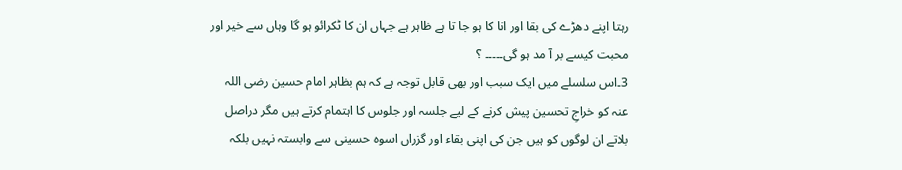رہتا اپنے دھڑے کی بقا اور انا کا ہو جا تا ہے ظاہر ہے جہاں ان کا ٹکرائو ہو گا وہاں سے خیر اور محبت کیسے بر آ مد ہو گی۔۔۔۔۔ ؟
3۔اس سلسلے میں ایک سبب اور بھی قابل توجہ ہے کہ ہم بظاہر امام حسین رضی اللہ عنہ کو خراجِ تحسین پیش کرنے کے لیے جلسہ اور جلوس کا اہتمام کرتے ہیں مگر دراصل بلاتے ان لوگوں کو ہیں جن کی اپنی بقاء اور گزراں اسوہ حسینی سے وابستہ نہیں بلکہ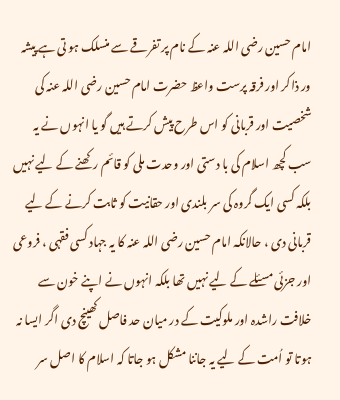امام حسین رضی اللہ عنہ کے نام پر تفرقے سے منسلک ہو تی ہے پیشہ ور ذاکر اور فرقہ پرست واعظ حضرت امام حسین رضی اللہ عنہ کی شخصیت اور قربانی کو اس طرح پیش کرتے ہیں گو یا انہوں نے یہ سب کچھ اسلام کی با دستی اور وحدت ملی کو قائم رکھنے کے لیے نہیں بلکہ کسی ایک گروہ کی سر بلندی اور حقانیت کو ثابت کرنے کے لیے قربانی دی ، حالانکہ امام حسین رضی اللہ عنہ کا یہ جہاد کسی فقہی ، فروعی اور جزئی مسئلے کے لیے نہیں تھا بلکہ انہوں نے اپنے خون سے خلافت راشدہ اور ملوکیت کے در میان حد فاصل کھینچ دی اگر ایسا نہ ہوتا تو اُمت کے لیے یہ جاننا مشکل ہو جاتا کہ اسلام کا اصل سر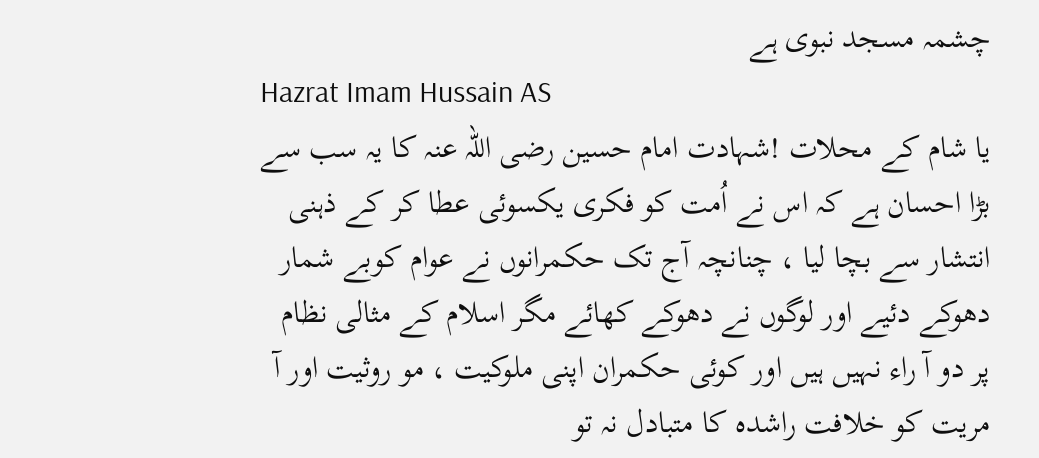چشمہ مسجد نبوی ہے
Hazrat Imam Hussain AS
یا شام کے محلات !شہادت امام حسین رضی اللہ عنہ کا یہ سب سے بڑا احسان ہے کہ اس نے اُمت کو فکری یکسوئی عطا کر کے ذہنی انتشار سے بچا لیا ، چنانچہ آج تک حکمرانوں نے عوام کوبے شمار دھوکے دئیے اور لوگوں نے دھوکے کھائے مگر اسلام کے مثالی نظام پر دو آ راء نہیں ہیں اور کوئی حکمران اپنی ملوکیت ، مو روثیت اور آ مریت کو خلافت راشدہ کا متبادل نہ تو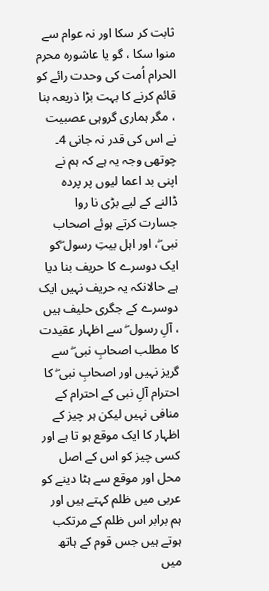ثابت کر سکا اور نہ عوام سے منوا سکا ، گو یا عاشورہ محرم الحرام اُمت کی وحدت رائے کو قائم کرنے کا بہت بڑا ذریعہ بنا ، مگر ہماری گروہی عصبیت نے اس کی قدر نہ جانی 4۔ چوتھی وجہ یہ ہے کہ ہم نے اپنی بد اعما لیوں پر پردہ ڈالنے کے لیے بڑی نا روا جسارت کرتے ہوئے اصحاب نبی ۖ، اور اہل بیتِ رسول ۖکو ایک دوسرے کا حریف بنا دیا ہے حالانکہ یہ حریف نہیں ایک دوسرے کے جگری حلیف ہیں ، آلِ رسول ۖ سے اظہار عقیدت کا مطلب اصحابِ نبی ۖ سے گریز نہیں اور اصحابِ نبی ۖ کا احترام آلِ نبی کے احترام کے منافی نہیں لیکن ہر چیز کے اظہار کا ایک موقع ہو تا ہے اور کسی چیز کو اس کے اصل محل اور موقع سے ہٹا دینے کو عربی میں ظلم کہتے ہیں اور ہم برابر اس ظلم کے مرتکب ہوتے ہیں جس قوم کے ہاتھ میں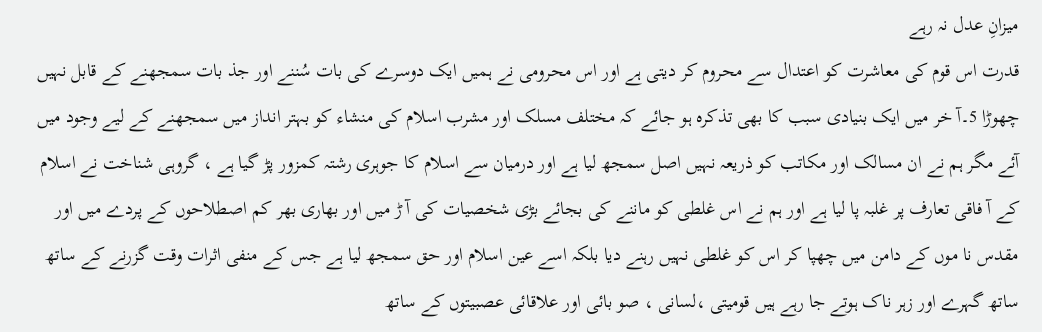میزانِ عدل نہ رہے
قدرت اس قوم کی معاشرت کو اعتدال سے محروم کر دیتی ہے اور اس محرومی نے ہمیں ایک دوسرے کی بات سُننے اور جذ بات سمجھنے کے قابل نہیں چھوڑا 5۔آ خر میں ایک بنیادی سبب کا بھی تذکرہ ہو جائے کہ مختلف مسلک اور مشرب اسلام کی منشاء کو بہتر انداز میں سمجھنے کے لیے وجود میں آئے مگر ہم نے ان مسالک اور مکاتب کو ذریعہ نہیں اصل سمجھ لیا ہے اور درمیان سے اسلام کا جوہری رشتہ کمزور پڑ گیا ہے ، گروہی شناخت نے اسلام کے آ فاقی تعارف پر غلبہ پا لیا ہے اور ہم نے اس غلطی کو ماننے کی بجائے بڑی شخصیات کی آ ڑ میں اور بھاری بھر کم اصطلاحوں کے پردے میں اور مقدس نا موں کے دامن میں چھپا کر اس کو غلطی نہیں رہنے دیا بلکہ اسے عین اسلام اور حق سمجھ لیا ہے جس کے منفی اثرات وقت گزرنے کے ساتھ ساتھ گہرے اور زہر ناک ہوتے جا رہے ہیں قومیتی ،لسانی ، صو بائی اور علاقائی عصبیتوں کے ساتھ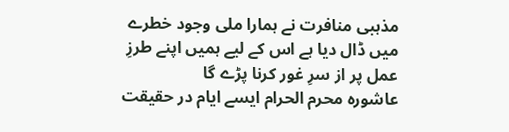مذہبی منافرت نے ہمارا ملی وجود خطرے میں ڈال دیا ہے اس کے لیے ہمیں اپنے طرزِ عمل پر از سرِ غور کرنا پڑے گا
عاشورہ محرم الحرام ایسے ایام در حقیقت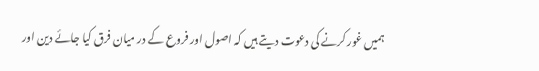ہمیں غور کرنے کی دعوت دیتے ہیں کہ اصول اور فروع کے در میان فرق کیا جائے دین اور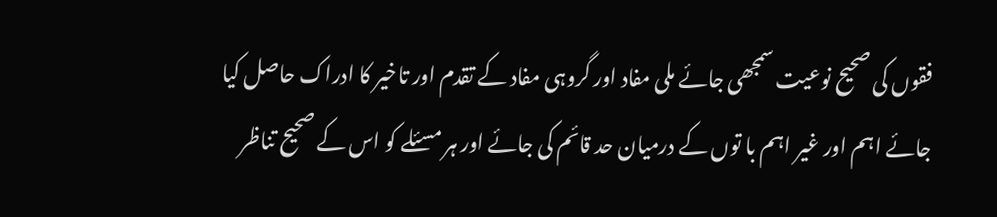فقوں کی صحیح نوعیت سمجھی جائے ملی مفاد اور گروہی مفاد کے تقدم اور تاخیر کا ادراک حاصل کیا جائے اہم اور غیر اہم با توں کے درمیان حد قائم کی جائے اور ہر مسئلے کو اس کے صحیح تناظر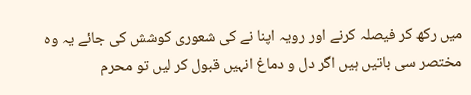میں رکھ کر فیصلہ کرنے اور رویہ اپنا نے کی شعوری کوشش کی جائے یہ وہ مختصر سی باتیں ہیں اگر دل و دماغ انہیں قبول کر لیں تو محرم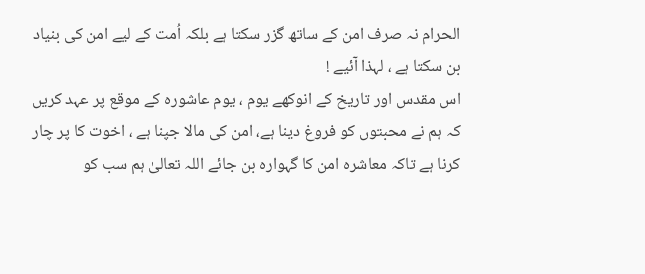الحرام نہ صرف امن کے ساتھ گزر سکتا ہے بلکہ اُمت کے لیے امن کی بنیاد بن سکتا ہے ، لہذا آئیے !
اس مقدس اور تاریخ کے انوکھے یوم ، یوم عاشورہ کے موقع پر عہد کریں کہ ہم نے محبتوں کو فروغ دینا ہے، امن کی مالا جپنا ہے ، اخوت کا پر چار کرنا ہے تاکہ معاشرہ امن کا گہوارہ بن جائے اللہ تعالیٰ ہم سب کو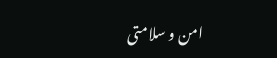امن و سلامتی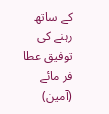کے ساتھ رہنے کی توفیق عطا فر مائے (آمین)